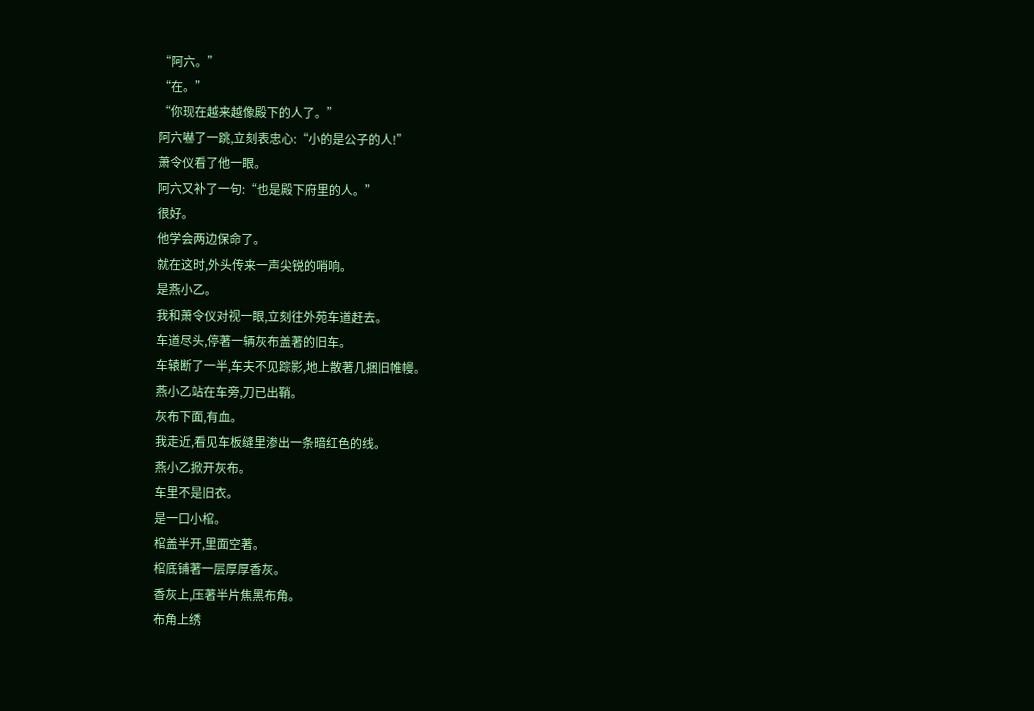“阿六。”
“在。”
“你现在越来越像殿下的人了。”
阿六嚇了一跳,立刻表忠心:“小的是公子的人!”
萧令仪看了他一眼。
阿六又补了一句:“也是殿下府里的人。”
很好。
他学会两边保命了。
就在这时,外头传来一声尖锐的哨响。
是燕小乙。
我和萧令仪对视一眼,立刻往外苑车道赶去。
车道尽头,停著一辆灰布盖著的旧车。
车辕断了一半,车夫不见踪影,地上散著几捆旧帷幔。
燕小乙站在车旁,刀已出鞘。
灰布下面,有血。
我走近,看见车板缝里渗出一条暗红色的线。
燕小乙掀开灰布。
车里不是旧衣。
是一口小棺。
棺盖半开,里面空著。
棺底铺著一层厚厚香灰。
香灰上,压著半片焦黑布角。
布角上绣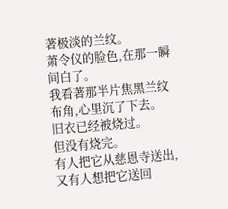著极淡的兰纹。
萧令仪的脸色,在那一瞬间白了。
我看著那半片焦黑兰纹布角,心里沉了下去。
旧衣已经被烧过。
但没有烧完。
有人把它从慈恩寺送出,又有人想把它送回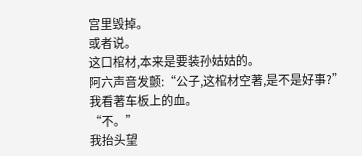宫里毁掉。
或者说。
这口棺材,本来是要装孙姑姑的。
阿六声音发颤:“公子,这棺材空著,是不是好事?”
我看著车板上的血。
“不。”
我抬头望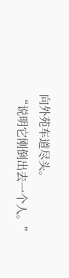向外苑车道尽头。
“说明它刚倒出去一个人。”